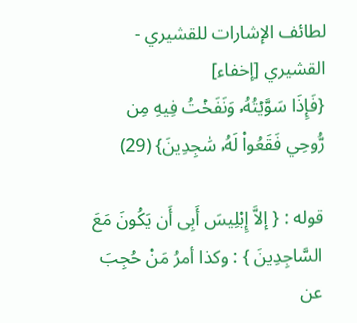لطائف الإشارات للقشيري - القشيري [إخفاء]
{فَإِذَا سَوَّيۡتُهُۥ وَنَفَخۡتُ فِيهِ مِن رُّوحِي فَقَعُواْ لَهُۥ سَٰجِدِينَ} (29)

قوله : { إلاَّ إِبْلِيسَ أَبِى أَن يَكُونَ مَعَ السَّاجِدِينَ } : وكذا أمرُ مَنْ حُجِبَ عن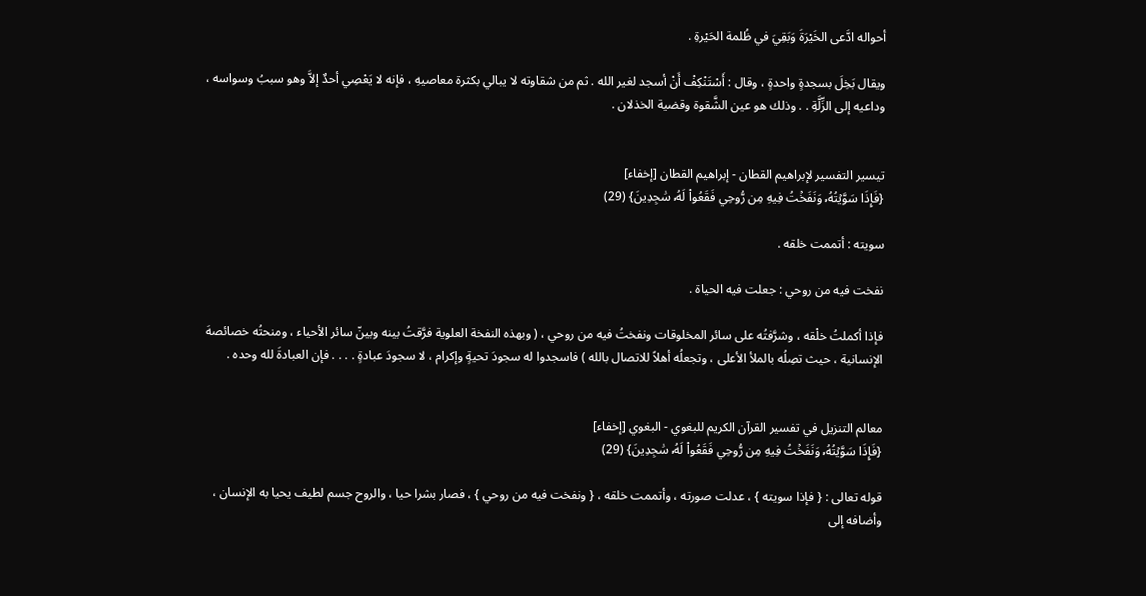أحواله ادَّعى الخَيْرَةَ وَبَقِيَ في ظُلمة الحَيْرةِ .

ويقال بَخِلَ بسجدةٍ واحدةٍ ، وقال : أَسْتَنْكِفْ أَنْ أسجد لغير الله . ثم من شقاوته لا يبالي بكثرة معاصيهِ ، فإنه لا يَعْصِي أحدٌ إلاَّ وهو سببُ وسواسه ، وداعيه إلى الزِّلَّةِ . . وذلك هو عين الشَّقوة وقضية الخذلان .


تيسير التفسير لإبراهيم القطان - إبراهيم القطان [إخفاء]
{فَإِذَا سَوَّيۡتُهُۥ وَنَفَخۡتُ فِيهِ مِن رُّوحِي فَقَعُواْ لَهُۥ سَٰجِدِينَ} (29)

سويته : أتممت خلقه .

نفخت فيه من روحي : جعلت فيه الحياة .

فإذا أكملتُ خلْقه ، وشرَّفتُه على سائر المخلوقات ونفختُ فيه من روحي ، ( وبهذه النفخة العلوية فرَّقتُ بينه وبينّ سائر الأحياء ، ومنحتُه خصائصهَ الإنسانية ، حيث تصِلُه بالملأ الأعلى ، وتجعلُه أهلاً للاتصال بالله ) فاسجدوا له سجودَ تحيةٍ وإكرام ، لا سجودَ عبادةٍ . . . . فإن العبادةَ لله وحده .


معالم التنزيل في تفسير القرآن الكريم للبغوي - البغوي [إخفاء]
{فَإِذَا سَوَّيۡتُهُۥ وَنَفَخۡتُ فِيهِ مِن رُّوحِي فَقَعُواْ لَهُۥ سَٰجِدِينَ} (29)

قوله تعالى : { فإذا سويته } ، عدلت صورته ، وأتممت خلقه ، { ونفخت فيه من روحي } ، فصار بشرا حيا ، والروح جسم لطيف يحيا به الإنسان ، وأضافه إلى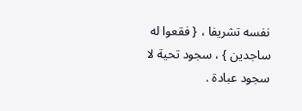نفسه تشريفا ، { فقعوا له ساجدين } ، سجود تحية لا سجود عبادة .